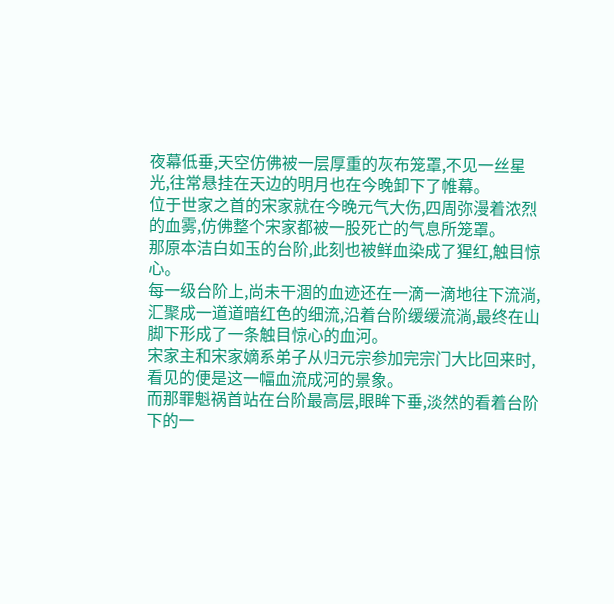夜幕低垂,天空仿佛被一层厚重的灰布笼罩,不见一丝星光,往常悬挂在天边的明月也在今晚卸下了帷幕。
位于世家之首的宋家就在今晚元气大伤,四周弥漫着浓烈的血雾,仿佛整个宋家都被一股死亡的气息所笼罩。
那原本洁白如玉的台阶,此刻也被鲜血染成了猩红,触目惊心。
每一级台阶上,尚未干涸的血迹还在一滴一滴地往下流淌,汇聚成一道道暗红色的细流,沿着台阶缓缓流淌,最终在山脚下形成了一条触目惊心的血河。
宋家主和宋家嫡系弟子从归元宗参加完宗门大比回来时,看见的便是这一幅血流成河的景象。
而那罪魁祸首站在台阶最高层,眼眸下垂,淡然的看着台阶下的一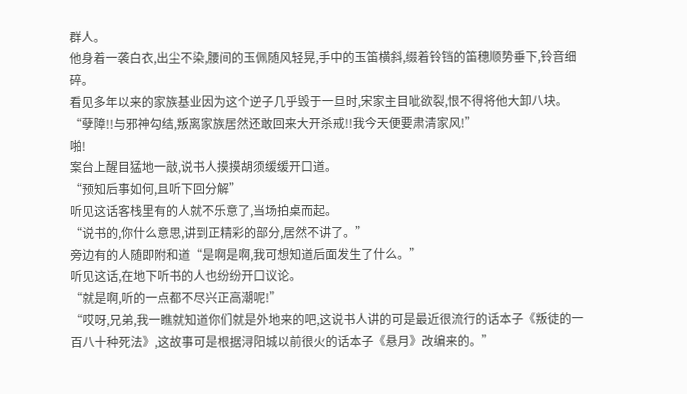群人。
他身着一袭白衣,出尘不染,腰间的玉佩随风轻晃,手中的玉笛横斜,缀着铃铛的笛穗顺势垂下,铃音细碎。
看见多年以来的家族基业因为这个逆子几乎毁于一旦时,宋家主目呲欲裂,恨不得将他大卸八块。
“孽障!!与邪神勾结,叛离家族居然还敢回来大开杀戒!!我今天便要肃清家风!”
啪!
案台上醒目猛地一敲,说书人摸摸胡须缓缓开口道。
“预知后事如何,且听下回分解”
听见这话客栈里有的人就不乐意了,当场拍桌而起。
“说书的,你什么意思,讲到正精彩的部分,居然不讲了。”
旁边有的人随即附和道“是啊是啊,我可想知道后面发生了什么。”
听见这话,在地下听书的人也纷纷开口议论。
“就是啊,听的一点都不尽兴正高潮呢!”
“哎呀,兄弟,我一瞧就知道你们就是外地来的吧,这说书人讲的可是最近很流行的话本子《叛徒的一百八十种死法》,这故事可是根据浔阳城以前很火的话本子《悬月》改编来的。”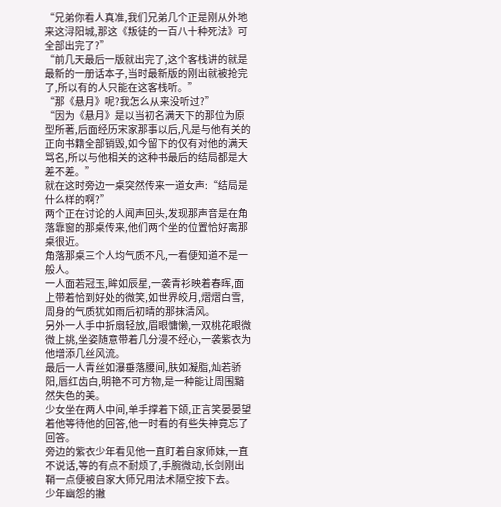“兄弟你看人真准,我们兄弟几个正是刚从外地来这浔阳城,那这《叛徒的一百八十种死法》可全部出完了?”
“前几天最后一版就出完了,这个客栈讲的就是最新的一册话本子,当时最新版的刚出就被抢完了,所以有的人只能在这客栈听。”
“那《悬月》呢?我怎么从来没听过?”
“因为《悬月》是以当初名满天下的那位为原型所著,后面经历宋家那事以后,凡是与他有关的正向书籍全部销毁,如今留下的仅有对他的满天骂名,所以与他相关的这种书最后的结局都是大差不差。”
就在这时旁边一桌突然传来一道女声:“结局是什么样的啊?”
两个正在讨论的人闻声回头,发现那声音是在角落靠窗的那桌传来,他们两个坐的位置恰好离那桌很近。
角落那桌三个人均气质不凡,一看便知道不是一般人。
一人面若冠玉,眸如辰星,一袭青衫映着春晖,面上带着恰到好处的微笑,如世界皎月,熠熠白雪,周身的气质犹如雨后初晴的那抹清风。
另外一人手中折扇轻放,眉眼慵懒,一双桃花眼微微上挑,坐姿随意带着几分漫不经心,一袭紫衣为他增添几丝风流。
最后一人青丝如瀑垂落腰间,肤如凝脂,灿若骄阳,唇红齿白,明艳不可方物,是一种能让周围黯然失色的美。
少女坐在两人中间,单手撑着下颌,正言笑晏晏望着他等待他的回答,他一时看的有些失神竟忘了回答。
旁边的紫衣少年看见他一直盯着自家师妹,一直不说话,等的有点不耐烦了,手腕微动,长剑刚出鞘一点便被自家大师兄用法术隔空按下去。
少年幽怨的撇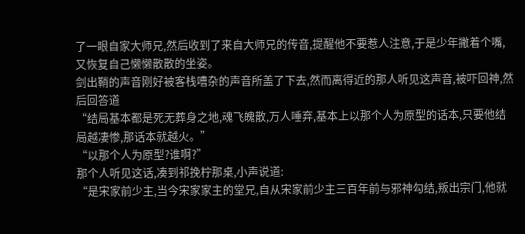了一眼自家大师兄,然后收到了来自大师兄的传音,提醒他不要惹人注意,于是少年撇着个嘴,又恢复自己懒懒散散的坐姿。
剑出鞘的声音刚好被客栈嘈杂的声音所盖了下去,然而离得近的那人听见这声音,被吓回神,然后回答道
“结局基本都是死无葬身之地,魂飞魄散,万人唾弃,基本上以那个人为原型的话本,只要他结局越凄惨,那话本就越火。”
“以那个人为原型?谁啊?”
那个人听见这话,凑到祁挽柠那桌,小声说道:
“是宋家前少主,当今宋家家主的堂兄,自从宋家前少主三百年前与邪神勾结,叛出宗门,他就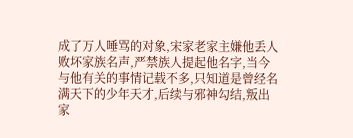成了万人唾骂的对象,宋家老家主嫌他丢人败坏家族名声,严禁族人提起他名字,当今与他有关的事情记载不多,只知道是曾经名满天下的少年天才,后续与邪神勾结,叛出家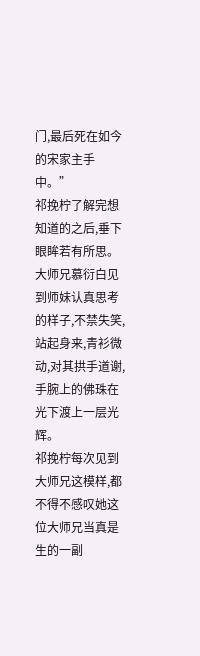门,最后死在如今的宋家主手中。”
祁挽柠了解完想知道的之后,垂下眼眸若有所思。
大师兄慕衍白见到师妹认真思考的样子,不禁失笑,站起身来,青衫微动,对其拱手道谢,手腕上的佛珠在光下渡上一层光辉。
祁挽柠每次见到大师兄这模样,都不得不感叹她这位大师兄当真是生的一副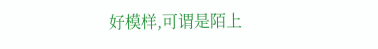好模样,可谓是陌上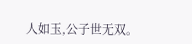人如玉,公子世无双。